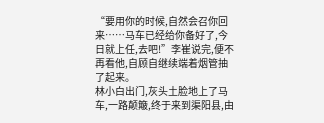“要用你的时候,自然会召你回来……马车已经给你备好了,今日就上任,去吧!”李崔说完,便不再看他,自顾自继续端着烟管抽了起来。
林小白出门,灰头土脸地上了马车,一路颠簸,终于来到渠阳县,由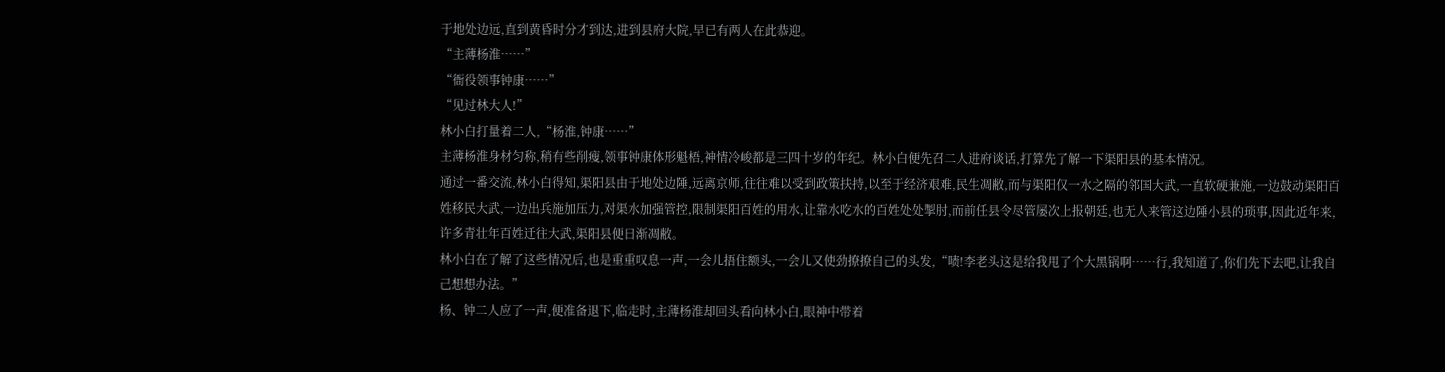于地处边远,直到黄昏时分才到达,进到县府大院,早已有两人在此恭迎。
“主薄杨淮……”
“衙役领事钟康……”
“见过林大人!”
林小白打量着二人,“杨淮,钟康……”
主薄杨淮身材匀称,稍有些削瘦,领事钟康体形魁梧,神情冷峻都是三四十岁的年纪。林小白便先召二人进府谈话,打算先了解一下渠阳县的基本情况。
通过一番交流,林小白得知,渠阳县由于地处边陲,远离京师,往往难以受到政策扶持,以至于经济艰难,民生凋敝,而与渠阳仅一水之隔的邻国大武,一直软硬兼施,一边鼓动渠阳百姓移民大武,一边出兵施加压力,对渠水加强管控,限制渠阳百姓的用水,让靠水吃水的百姓处处掣肘,而前任县令尽管屡次上报朝廷,也无人来管这边陲小县的琐事,因此近年来,许多青壮年百姓迁往大武,渠阳县便日渐凋敝。
林小白在了解了这些情况后,也是重重叹息一声,一会儿捂住额头,一会儿又使劲撩撩自己的头发,“啧!李老头这是给我甩了个大黑锅啊……行,我知道了,你们先下去吧,让我自己想想办法。”
杨、钟二人应了一声,便准备退下,临走时,主薄杨淮却回头看向林小白,眼神中带着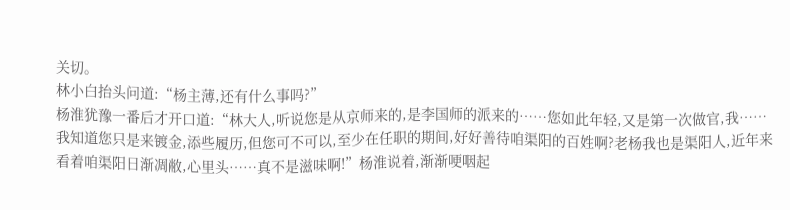关切。
林小白抬头问道:“杨主薄,还有什么事吗?”
杨淮犹豫一番后才开口道:“林大人,听说您是从京师来的,是李国师的派来的……您如此年轻,又是第一次做官,我……我知道您只是来镀金,添些履历,但您可不可以,至少在任职的期间,好好善待咱渠阳的百姓啊?老杨我也是渠阳人,近年来看着咱渠阳日渐凋敝,心里头……真不是滋味啊!”杨淮说着,渐渐哽咽起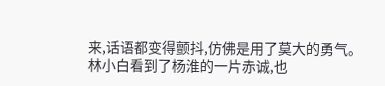来,话语都变得颤抖,仿佛是用了莫大的勇气。
林小白看到了杨淮的一片赤诚,也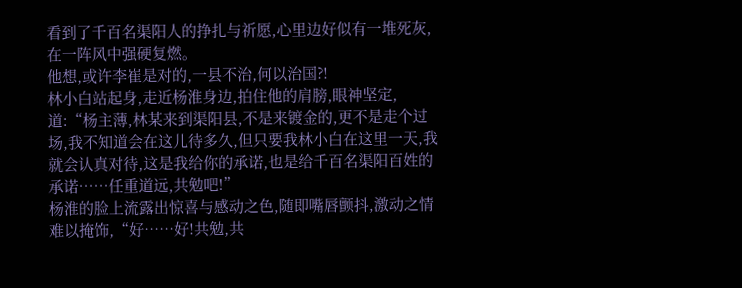看到了千百名渠阳人的挣扎与祈愿,心里边好似有一堆死灰,在一阵风中强硬复燃。
他想,或许李崔是对的,一县不治,何以治国?!
林小白站起身,走近杨淮身边,拍住他的肩膀,眼神坚定,道:“杨主薄,林某来到渠阳县,不是来镀金的,更不是走个过场,我不知道会在这儿待多久,但只要我林小白在这里一天,我就会认真对待,这是我给你的承诺,也是给千百名渠阳百姓的承诺……任重道远,共勉吧!”
杨淮的脸上流露出惊喜与感动之色,随即嘴唇颤抖,激动之情难以掩饰,“好……好!共勉,共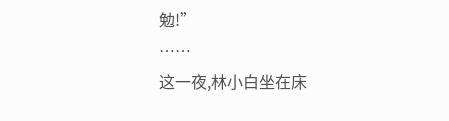勉!”
……
这一夜,林小白坐在床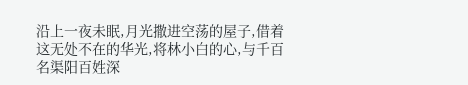沿上一夜未眠,月光撒进空荡的屋子,借着这无处不在的华光,将林小白的心,与千百名渠阳百姓深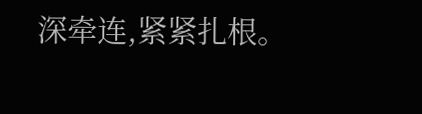深牵连,紧紧扎根。